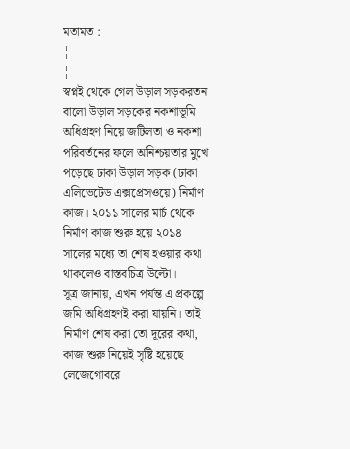মতামত :
¦
¦
স্বপ্নই থেকে গেল উড়াল সড়করতন বালো উড়াল সড়কের নকশাভূমি অধিগ্রহণ নিয়ে জটিলতা ও নকশা পরিবর্তনের ফলে অনিশ্চয়তার মুখে পড়েছে ঢাকা উড়াল সড়ক (ঢাকা এলিভেটেড এক্সপ্রেসওয়ে) নির্মাণ কাজ। ২০১১ সালের মার্চ থেকে নির্মাণ কাজ শুরু হয়ে ২০১৪ সালের মধ্যে তা শেষ হওয়ার কথা থাকলেও বাস্তবচিত্র উল্টো।
সূত্র জানায়, এখন পর্যন্ত এ প্রকল্পে জমি অধিগ্রহণই করা যায়নি। তাই নির্মাণ শেষ করা তো দূরের কথা, কাজ শুরু নিয়েই সৃষ্টি হয়েছে লেজেগোবরে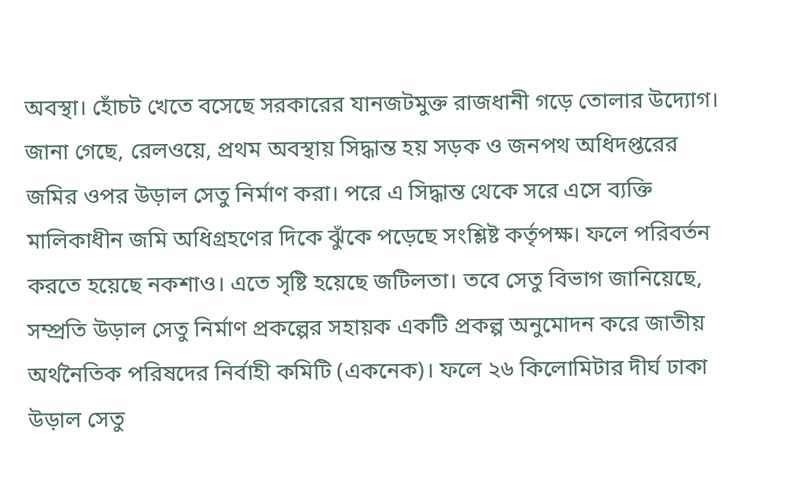অবস্থা। হোঁচট খেতে বসেছে সরকারের যানজটমুক্ত রাজধানী গড়ে তোলার উদ্যোগ।
জানা গেছে, রেলওয়ে, প্রথম অবস্থায় সিদ্ধান্ত হয় সড়ক ও জনপথ অধিদপ্তরের জমির ওপর উড়াল সেতু নির্মাণ করা। পরে এ সিদ্ধান্ত থেকে সরে এসে ব্যক্তি মালিকাধীন জমি অধিগ্রহণের দিকে ঝুঁকে পড়েছে সংশ্লিষ্ট কর্তৃপক্ষ। ফলে পরিবর্তন করতে হয়েছে নকশাও। এতে সৃষ্টি হয়েছে জটিলতা। তবে সেতু বিভাগ জানিয়েছে, সম্প্রতি উড়াল সেতু নির্মাণ প্রকল্পের সহায়ক একটি প্রকল্প অনুমোদন করে জাতীয় অর্থনৈতিক পরিষদের নির্বাহী কমিটি (একনেক)। ফলে ২৬ কিলোমিটার দীর্ঘ ঢাকা উড়াল সেতু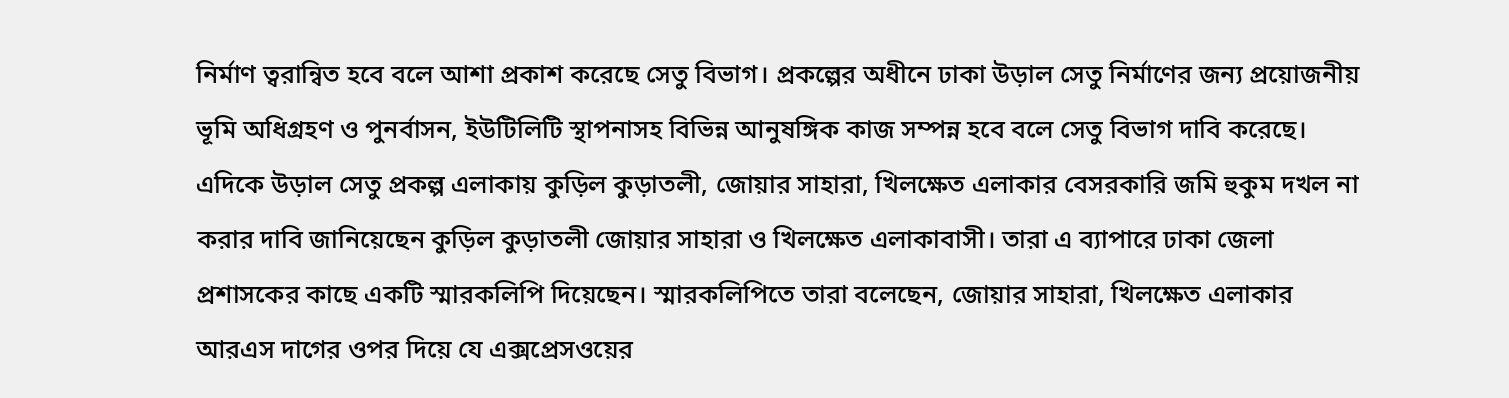নির্মাণ ত্বরান্বিত হবে বলে আশা প্রকাশ করেছে সেতু বিভাগ। প্রকল্পের অধীনে ঢাকা উড়াল সেতু নির্মাণের জন্য প্রয়োজনীয় ভূমি অধিগ্রহণ ও পুনর্বাসন, ইউটিলিটি স্থাপনাসহ বিভিন্ন আনুষঙ্গিক কাজ সম্পন্ন হবে বলে সেতু বিভাগ দাবি করেছে।
এদিকে উড়াল সেতু প্রকল্প এলাকায় কুড়িল কুড়াতলী, জোয়ার সাহারা, খিলক্ষেত এলাকার বেসরকারি জমি হুকুম দখল না করার দাবি জানিয়েছেন কুড়িল কুড়াতলী জোয়ার সাহারা ও খিলক্ষেত এলাকাবাসী। তারা এ ব্যাপারে ঢাকা জেলা প্রশাসকের কাছে একটি স্মারকলিপি দিয়েছেন। স্মারকলিপিতে তারা বলেছেন, জোয়ার সাহারা, খিলক্ষেত এলাকার আরএস দাগের ওপর দিয়ে যে এক্সপ্রেসওয়ের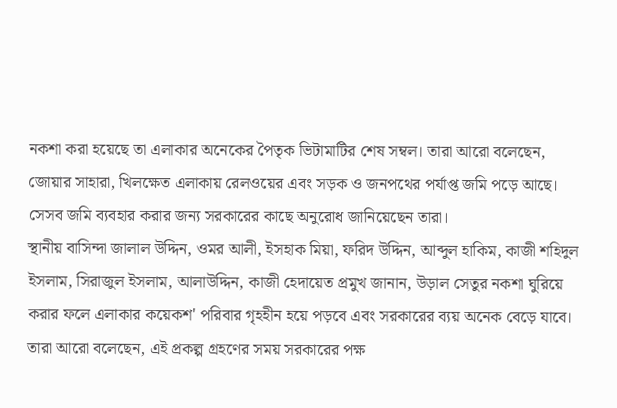নকশা করা হয়েছে তা এলাকার অনেকের পৈতৃক ভিটামাটির শেষ সম্বল। তারা আরো বলেছেন, জোয়ার সাহারা, খিলক্ষেত এলাকায় রেলওয়ের এবং সড়ক ও জনপথের পর্যাপ্ত জমি পড়ে আছে। সেসব জমি ব্যবহার করার জন্য সরকারের কাছে অনুরোধ জানিয়েছেন তারা।
স্থানীয় বাসিন্দা জালাল উদ্দিন, ওমর আলী, ইসহাক মিয়া, ফরিদ উদ্দিন, আব্দুল হাকিম, কাজী শহিদুল ইসলাম, সিরাজুল ইসলাম, আলাউদ্দিন, কাজী হেদায়েত প্রমুখ জানান, উড়াল সেতুর নকশা ঘুরিয়ে করার ফলে এলাকার কয়েকশ' পরিবার গৃহহীন হয়ে পড়বে এবং সরকারের ব্যয় অনেক বেড়ে যাবে। তারা আরো বলেছেন, এই প্রকল্প গ্রহণের সময় সরকারের পক্ষ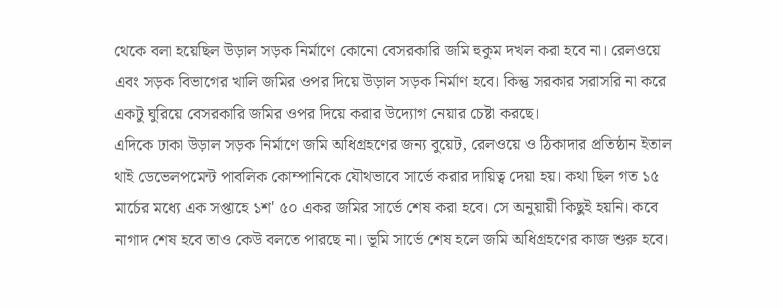থেকে বলা হয়েছিল উড়াল সড়ক নির্মাণে কোনো বেসরকারি জমি হুকুম দখল করা হবে না। রেলওয়ে এবং সড়ক বিভাগের খালি জমির ওপর দিয়ে উড়াল সড়ক নির্মাণ হবে। কিন্তু সরকার সরাসরি না করে একটু ঘুরিয়ে বেসরকারি জমির ওপর দিয়ে করার উদ্যোগ নেয়ার চেষ্টা করছে।
এদিকে ঢাকা উড়াল সড়ক নির্মাণে জমি অধিগ্রহণের জন্য বুয়েট, রেলওয়ে ও ঠিকাদার প্রতিষ্ঠান ইতাল থাই ডেভেলপমেন্ট পাবলিক কোম্পানিকে যৌথভাবে সার্ভে করার দায়িত্ব দেয়া হয়। কথা ছিল গত ১৫ মার্চের মধ্যে এক সপ্তাহে ১শ' ৫০ একর জমির সার্ভে শেষ করা হবে। সে অনুয়ায়ী কিছুই হয়নি। কবে নাগাদ শেষ হবে তাও কেউ বলতে পারছে না। ভূমি সার্ভে শেষ হলে জমি অধিগ্রহণের কাজ শুরু হবে।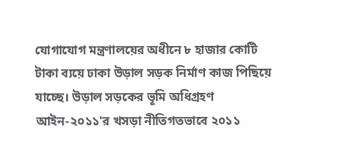যোগাযোগ মন্ত্রণালয়ের অধীনে ৮ হাজার কোটি টাকা ব্যয়ে ঢাকা উড়াল সড়ক নির্মাণ কাজ পিছিয়ে যাচ্ছে। উড়াল সড়কের ভূমি অধিগ্রহণ আইন-২০১১'র খসড়া নীতিগতভাবে ২০১১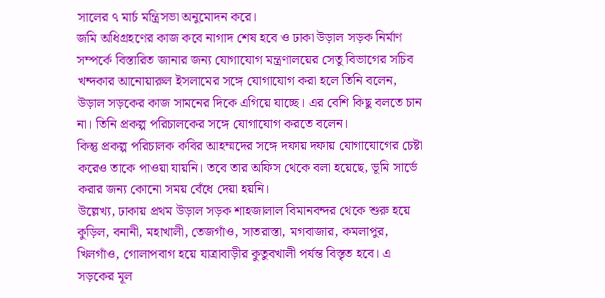সালের ৭ মার্চ মন্ত্রিসভা অনুমোদন করে।
জমি অধিগ্রহণের কাজ কবে নাগাদ শেষ হবে ও ঢাকা উড়াল সড়ক নির্মাণ সম্পর্কে বিস্তারিত জানার জন্য যোগাযোগ মন্ত্রণালয়ের সেতু বিভাগের সচিব খন্দকার আনোয়ারুল ইসলামের সঙ্গে যোগাযোগ করা হলে তিনি বলেন, উড়াল সড়কের কাজ সামনের দিকে এগিয়ে যাচ্ছে। এর বেশি কিছু বলতে চান না। তিনি প্রকল্প পরিচালকের সঙ্গে যোগাযোগ করতে বলেন।
কিন্তু প্রকল্প পরিচালক কবির আহম্মদের সঙ্গে দফায় দফায় যোগাযোগের চেষ্টা করেও তাকে পাওয়া যায়নি। তবে তার অফিস থেকে বলা হয়েছে, ভূমি সার্ভে করার জন্য কোনো সময় বেঁধে দেয়া হয়নি।
উল্লেখ্য, ঢাকায় প্রথম উড়াল সড়ক শাহজালাল বিমানবন্দর থেকে শুরু হয়ে কুড়িল, বনানী, মহাখালী, তেজগাঁও, সাতরাস্তা, মগবাজার, কমলাপুর, খিলগাঁও, গোলাপবাগ হয়ে যাত্রাবাড়ীর কুতুবখালী পর্যন্ত বিস্তৃত হবে। এ সড়কের মূল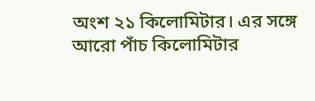অংশ ২১ কিলোমিটার। এর সঙ্গে আরো পাঁচ কিলোমিটার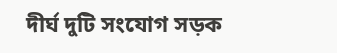দীর্ঘ দুটি সংযোগ সড়ক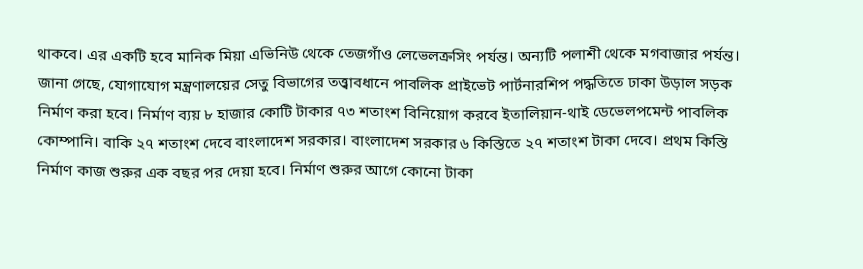থাকবে। এর একটি হবে মানিক মিয়া এভিনিউ থেকে তেজগাঁও লেভেলক্রসিং পর্যন্ত। অন্যটি পলাশী থেকে মগবাজার পর্যন্ত।
জানা গেছে, যোগাযোগ মন্ত্রণালয়ের সেতু বিভাগের তত্ত্বাবধানে পাবলিক প্রাইভেট পার্টনারশিপ পদ্ধতিতে ঢাকা উড়াল সড়ক নির্মাণ করা হবে। নির্মাণ ব্যয় ৮ হাজার কোটি টাকার ৭৩ শতাংশ বিনিয়োগ করবে ইতালিয়ান-থাই ডেভেলপমেন্ট পাবলিক কোম্পানি। বাকি ২৭ শতাংশ দেবে বাংলাদেশ সরকার। বাংলাদেশ সরকার ৬ কিস্তিতে ২৭ শতাংশ টাকা দেবে। প্রথম কিস্তি নির্মাণ কাজ শুরুর এক বছর পর দেয়া হবে। নির্মাণ শুরুর আগে কোনো টাকা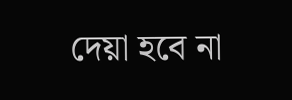দেয়া হবে না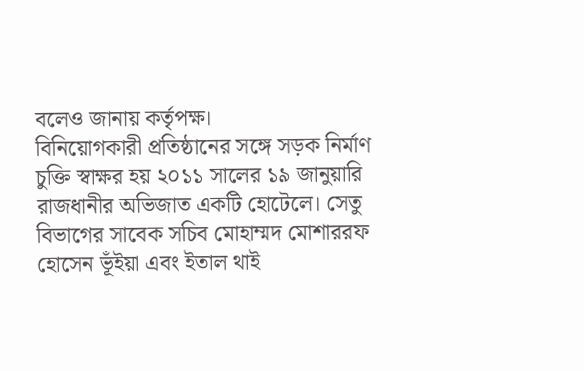বলেও জানায় কর্তৃপক্ষ।
বিনিয়োগকারী প্রতিষ্ঠানের সঙ্গে সড়ক নির্মাণ চুক্তি স্বাক্ষর হয় ২০১১ সালের ১৯ জানুয়ারি রাজধানীর অভিজাত একটি হোটেলে। সেতু বিভাগের সাবেক সচিব মোহাম্মদ মোশাররফ হোসেন ভূঁইয়া এবং ইতাল থাই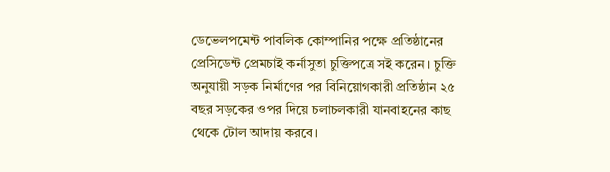ডেভেলপমেন্ট পাবলিক কোম্পানির পক্ষে প্রতিষ্ঠানের প্রেসিডেন্ট প্রেমচাই কর্নাসুতা চুক্তিপত্রে সই করেন। চুক্তি অনুযায়ী সড়ক নির্মাণের পর বিনিয়োগকারী প্রতিষ্ঠান ২৫ বছর সড়কের ওপর দিয়ে চলাচলকারী যানবাহনের কাছ থেকে টোল আদায় করবে।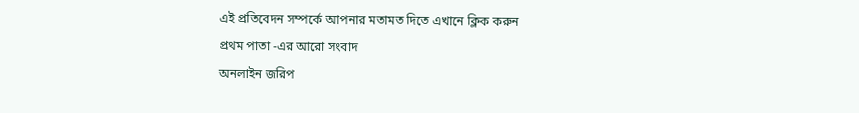এই প্রতিবেদন সম্পর্কে আপনার মতামত দিতে এখানে ক্লিক করুন
প্রথম পাতা -এর আরো সংবাদ
অনলাইন জরিপ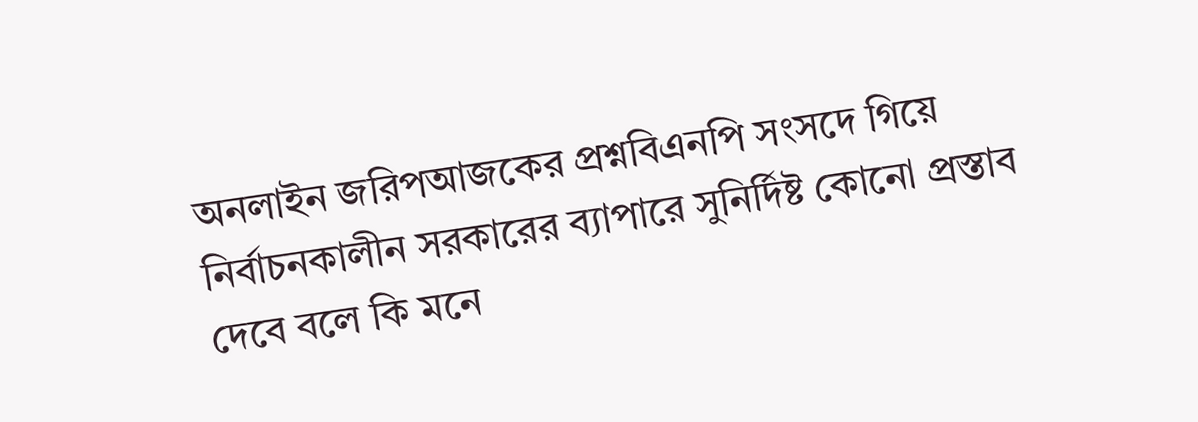অনলাইন জরিপআজকের প্রশ্নবিএনপি সংসদে গিয়ে নির্বাচনকালীন সরকারের ব্যাপারে সুনির্দিষ্ট কোনো প্রস্তাব দেবে বলে কি মনে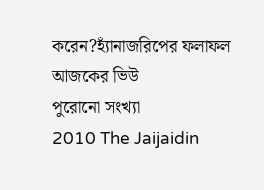করেন?হ্যাঁনাজরিপের ফলাফল
আজকের ভিউ
পুরোনো সংখ্যা
2010 The Jaijaidin